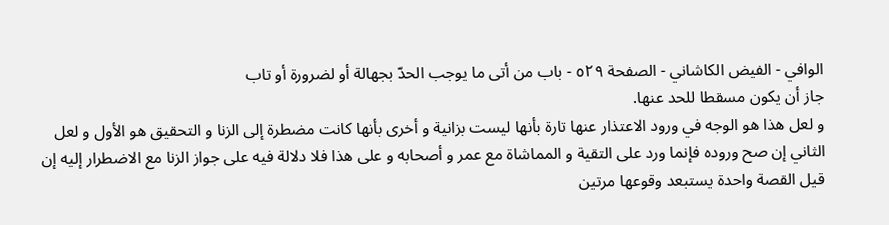الوافي - الفيض الكاشاني - الصفحة ٥٢٩ - باب من أتى ما يوجب الحدّ بجهالة أو لضرورة أو تاب
جاز أن يكون مسقطا للحد عنها.
و لعل هذا هو الوجه في ورود الاعتذار عنها تارة بأنها ليست بزانية و أخرى بأنها كانت مضطرة إلى الزنا و التحقيق هو الأول و لعل الثاني إن صح وروده فإنما ورد على التقية و المماشاة مع عمر و أصحابه و على هذا فلا دلالة فيه على جواز الزنا مع الاضطرار إليه إن قيل القصة واحدة يستبعد وقوعها مرتين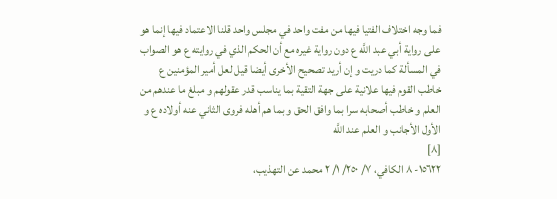فما وجه اختلاف الفتيا فيها من مفت واحد في مجلس واحد قلنا الاعتماد فيها إنما هو على رواية أبي عبد اللَّه ع دون رواية غيره مع أن الحكم الذي في روايته ع هو الصواب في المسألة كما دريت و إن أريد تصحيح الأخرى أيضا قيل لعل أمير المؤمنين ع خاطب القوم فيها علانية على جهة التقية بما يناسب قدر عقولهم و مبلغ ما عندهم من العلم و خاطب أصحابه سرا بما وافق الحق و بما هم أهله فروى الثاني عنه أولاده ع و الأول الأجانب و العلم عند اللَّه
[٨]
١٥٦٢٢- ٨ الكافي، ٧/ ٢٥٠/ ١/ ٢ محمد عن التهذيب،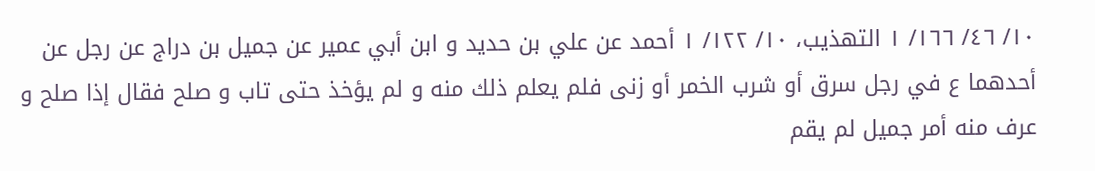١٠/ ٤٦/ ١٦٦/ ١ التهذيب، ١٠/ ١٢٢/ ١ أحمد عن علي بن حديد و ابن أبي عمير عن جميل بن دراج عن رجل عن أحدهما ع في رجل سرق أو شرب الخمر أو زنى فلم يعلم ذلك منه و لم يؤخذ حتى تاب و صلح فقال إذا صلح و عرف منه أمر جميل لم يقم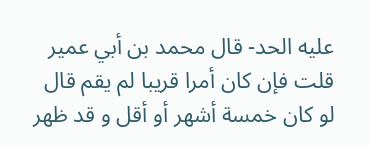عليه الحد- قال محمد بن أبي عمير قلت فإن كان أمرا قريبا لم يقم قال لو كان خمسة أشهر أو أقل و قد ظهر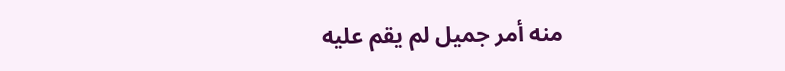منه أمر جميل لم يقم عليه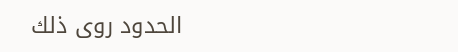الحدود روى ذلك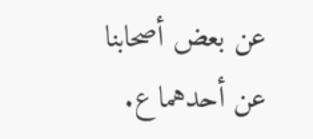عن بعض أصحابنا عن أحدهما ع.